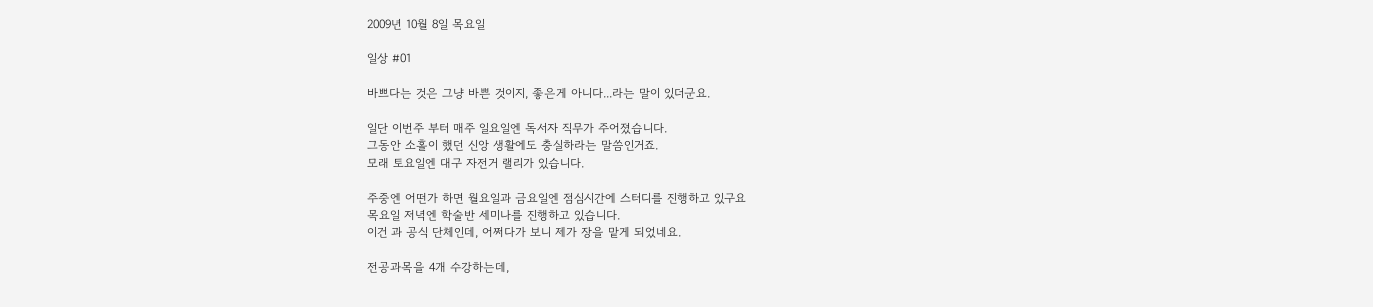2009년 10월 8일 목요일

일상 #01

바쁘다는 것은 그냥 바쁜 것이지, 좋은게 아니다...라는 말이 있더군요.

일단 이번주 부터 매주 일요일엔 독서자 직무가 주어졌습니다.
그동안 소홀이 했던 신앙 생활에도 충실하라는 말씀인거죠.
모래 토요일엔 대구 자전거 랠리가 있습니다.

주중엔 어떤가 하면 월요일과 금요일엔 점심시간에 스터디를 진행하고 있구요
목요일 저녁엔 학술반 세미나를 진행하고 있습니다.
이건 과 공식 단체인데, 어쩌다가 보니 제가 장을 맡게 되었네요.

전공과목을 4개 수강하는데,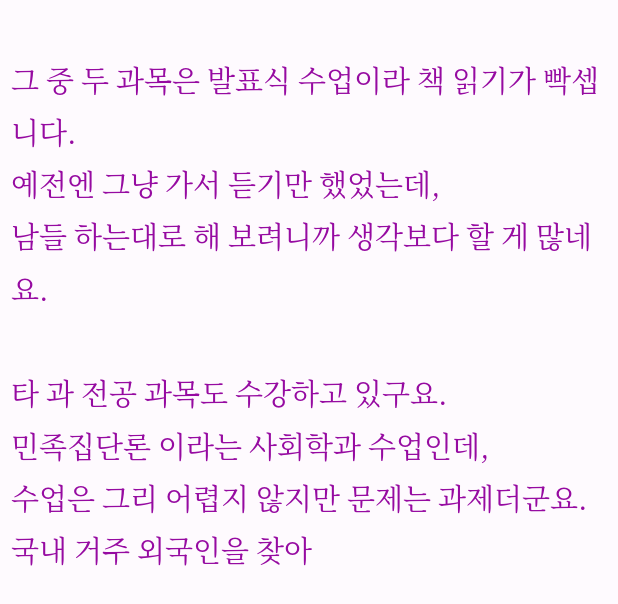그 중 두 과목은 발표식 수업이라 책 읽기가 빡셉니다.
예전엔 그냥 가서 듣기만 했었는데,
남들 하는대로 해 보려니까 생각보다 할 게 많네요.

타 과 전공 과목도 수강하고 있구요.
민족집단론 이라는 사회학과 수업인데,
수업은 그리 어렵지 않지만 문제는 과제더군요.
국내 거주 외국인을 찾아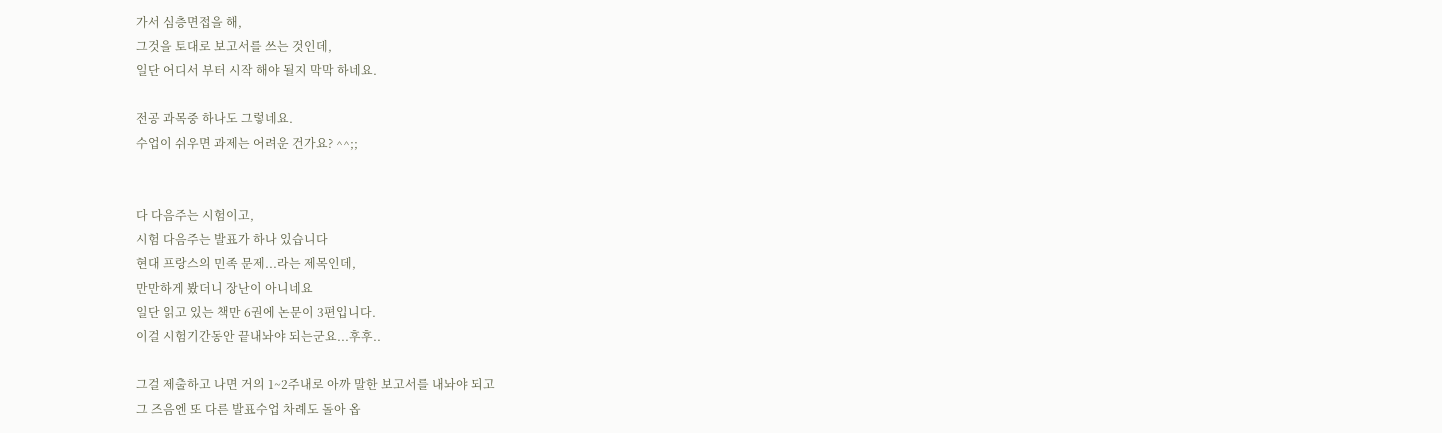가서 심층면접을 해,
그것을 토대로 보고서를 쓰는 것인데,
일단 어디서 부터 시작 해야 될지 막막 하네요.

전공 과목중 하나도 그렇네요.
수업이 쉬우면 과제는 어려운 건가요? ^^;;


다 다음주는 시험이고,
시험 다음주는 발표가 하나 있습니다
현대 프랑스의 민족 문제...라는 제목인데,
만만하게 봤더니 장난이 아니네요
일단 읽고 있는 책만 6권에 논문이 3편입니다.
이걸 시험기간동안 끝내놔야 되는군요...후후..

그걸 제출하고 나면 거의 1~2주내로 아까 말한 보고서를 내놔야 되고
그 즈음엔 또 다른 발표수업 차례도 돌아 옵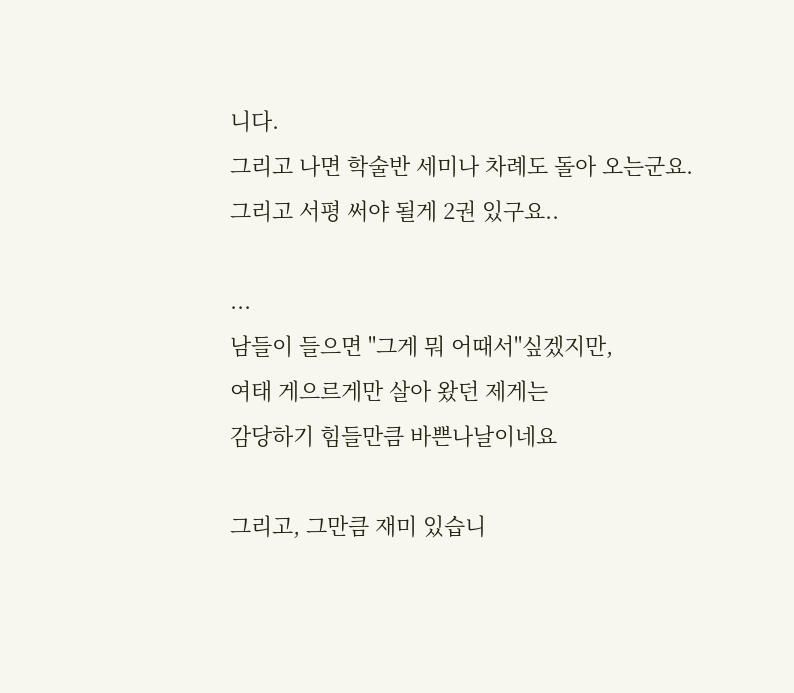니다.
그리고 나면 학술반 세미나 차례도 돌아 오는군요.
그리고 서평 써야 될게 2권 있구요..

...
남들이 들으면 "그게 뭐 어때서"싶겠지만,
여태 게으르게만 살아 왔던 제게는
감당하기 힘들만큼 바쁜나날이네요

그리고, 그만큼 재미 있습니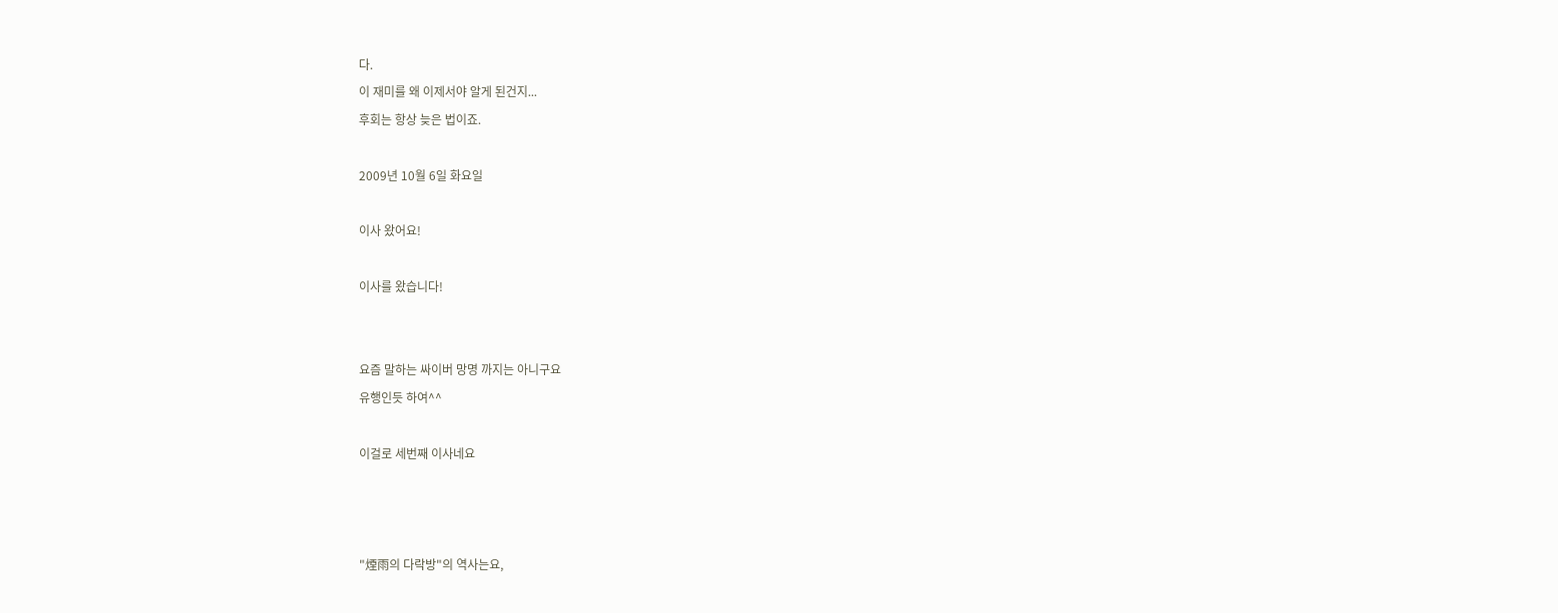다.
이 재미를 왜 이제서야 알게 된건지...
후회는 항상 늦은 법이죠.

2009년 10월 6일 화요일

이사 왔어요!

이사를 왔습니다!


요즘 말하는 싸이버 망명 까지는 아니구요
유행인듯 하여^^

이걸로 세번째 이사네요



"煙雨의 다락방"의 역사는요,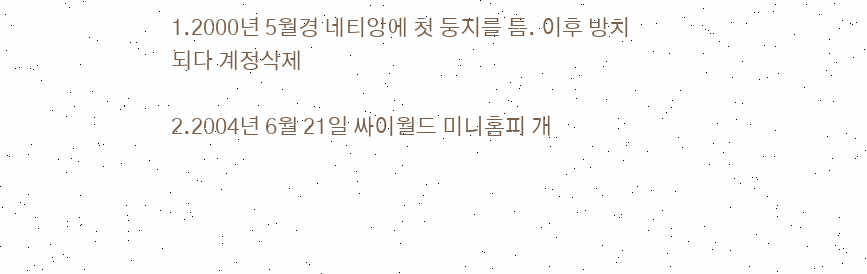1.2000년 5월경 네티앙에 첫 둥지를 틈. 이후 방치되다 계정삭제

2.2004년 6월 21일 싸이월드 미니홈피 개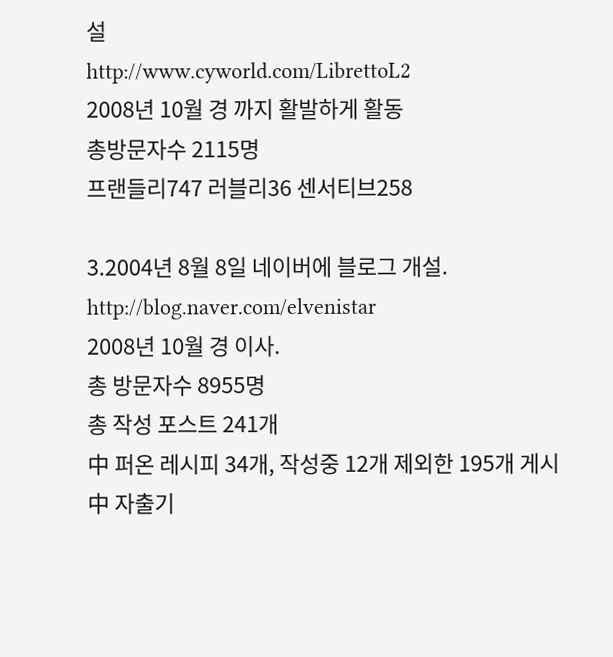설
http://www.cyworld.com/LibrettoL2
2008년 10월 경 까지 활발하게 활동
총방문자수 2115명
프랜들리747 러블리36 센서티브258

3.2004년 8월 8일 네이버에 블로그 개설.
http://blog.naver.com/elvenistar
2008년 10월 경 이사.
총 방문자수 8955명
총 작성 포스트 241개
中 퍼온 레시피 34개, 작성중 12개 제외한 195개 게시
中 자출기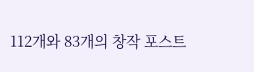112개와 83개의 창작 포스트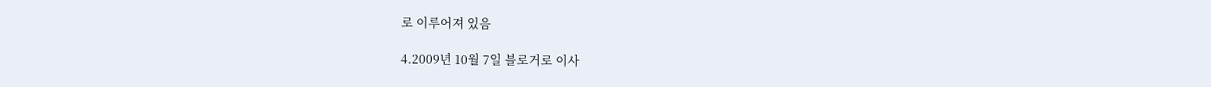로 이루어져 있음

4.2009년 10월 7일 블로거로 이사